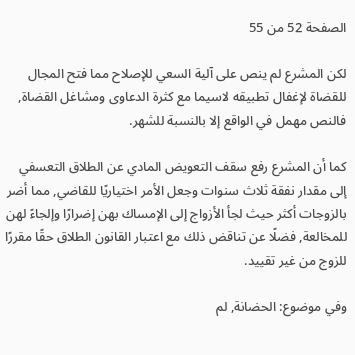الصفحة 52 من 55

لكن المشرع لم ينص على آلية السعي للإصلاح مما فتح المجال للقضاة لإغفال تطبيقه لاسيما مع كثرة الدعاوى ومشاغل القضاة, فالنص مهمل في الواقع إلا بالنسبة للشهر.

كما أن المشرع رفع سقف التعويض المادي عن الطلاق التعسفي إلى مقدار نفقة ثلاث سنوات وجعل الأمر اختياريًا للقاضي, مما أضر بالزوجات أكثر حيث لجأ الأزواج إلى الإمساك بهن إضرارًا وإلجاءً لهن للمخالعة, فضلًا عن تناقض ذلك مع اعتبار القانون الطلاق حقًا مقررًا للزوج من غير تقييد.

وفي موضوع: الحضانة, لم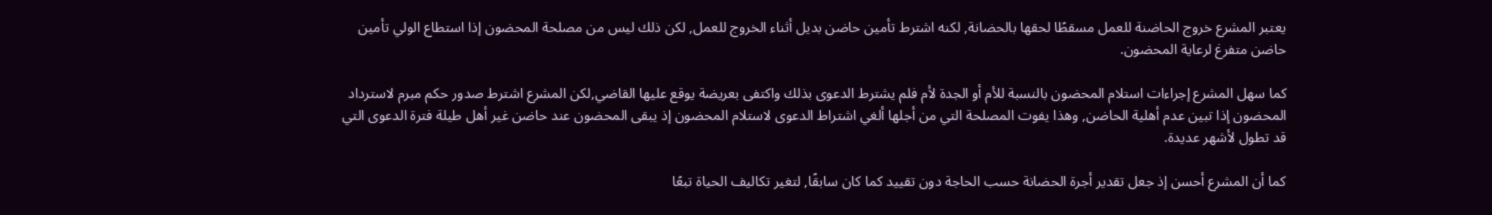يعتبر المشرع خروج الحاضنة للعمل مسقطًا لحقها بالحضانة, لكنه اشترط تأمين حاضن بديل أثناء الخروج للعمل, لكن ذلك ليس من مصلحة المحضون إذا استطاع الولي تأمين حاضن متفرغ لرعاية المحضون.

كما سهل المشرع إجراءات استلام المحضون بالنسبة للأم أو الجدة لأم فلم يشترط الدعوى بذلك واكتفى بعريضة يوقع عليها القاضي,لكن المشرع اشترط صدور حكم مبرم لاسترداد المحضون إذا تبين عدم أهلية الحاضن, وهذا يفوت المصلحة التي من أجلها ألغي اشتراط الدعوى لاستلام المحضون إذ يبقى المحضون عند حاضن غير أهل طيلة فترة الدعوى التي قد تطول لأشهر عديدة.

كما أن المشرع أحسن إذ جعل تقدير أجرة الحضانة حسب الحاجة دون تقييد كما كان سابقًا, لتغير تكاليف الحياة تبعًا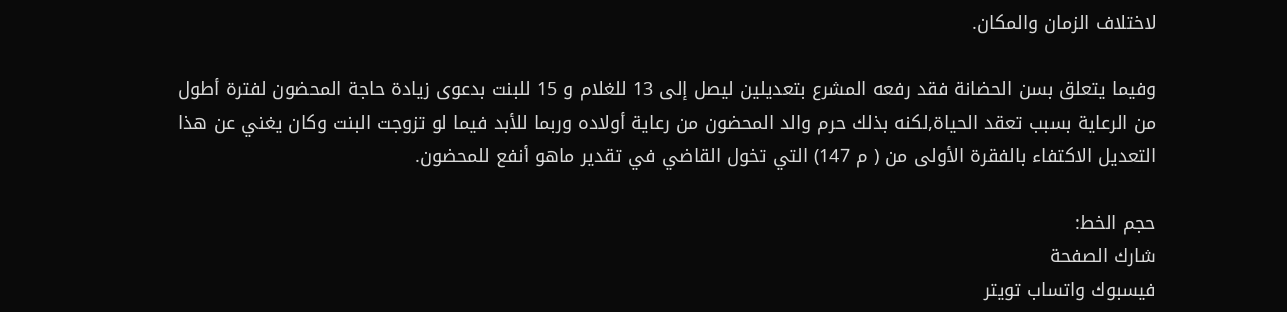لاختلاف الزمان والمكان.

وفيما يتعلق بسن الحضانة فقد رفعه المشرع بتعديلين ليصل إلى 13 للغلام و 15 للبنت بدعوى زيادة حاجة المحضون لفترة أطول من الرعاية بسبب تعقد الحياة,لكنه بذلك حرم والد المحضون من رعاية أولاده وربما للأبد فيما لو تزوجت البنت وكان يغني عن هذا التعديل الاكتفاء بالفقرة الأولى من ( م 147) التي تخول القاضي في تقدير ماهو أنفع للمحضون.

حجم الخط:
شارك الصفحة
فيسبوك واتساب تويتر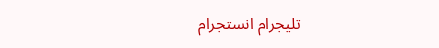تليجرام انستجرام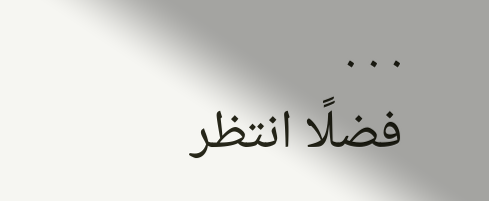. . .
فضلًا انتظر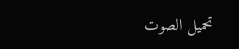تحميل الصوت